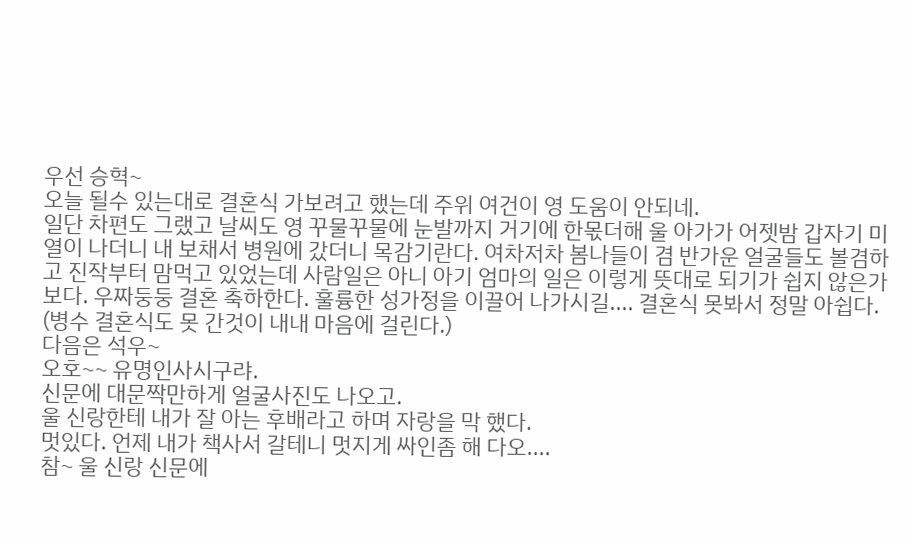우선 승혁~
오늘 될수 있는대로 결혼식 가보려고 했는데 주위 여건이 영 도움이 안되네.
일단 차편도 그랬고 날씨도 영 꾸물꾸물에 눈발까지 거기에 한몫더해 울 아가가 어젯밤 갑자기 미열이 나더니 내 보채서 병원에 갔더니 목감기란다. 여차저차 봄나들이 겸 반가운 얼굴들도 볼겸하고 진작부터 맘먹고 있었는데 사람일은 아니 아기 엄마의 일은 이렇게 뜻대로 되기가 쉽지 않은가 보다. 우짜둥둥 결혼 축하한다. 훌륭한 성가정을 이끌어 나가시길.... 결혼식 못봐서 정말 아쉽다. (병수 결혼식도 못 간것이 내내 마음에 걸린다.)
다음은 석우~
오호~~ 유명인사시구랴.
신문에 대문짝만하게 얼굴사진도 나오고.
울 신랑한테 내가 잘 아는 후배라고 하며 자랑을 막 했다.
멋있다. 언제 내가 책사서 갈테니 멋지게 싸인좀 해 다오....
참~ 울 신랑 신문에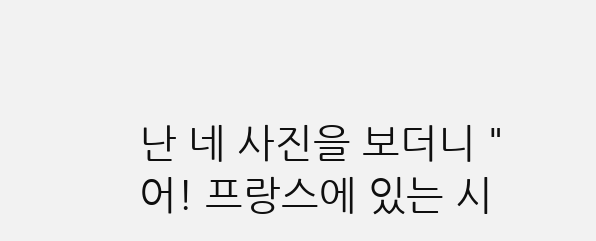난 네 사진을 보더니 "어! 프랑스에 있는 시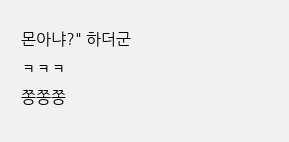몬아냐?" 하더군
ㅋㅋㅋ
쫑쫑쫑